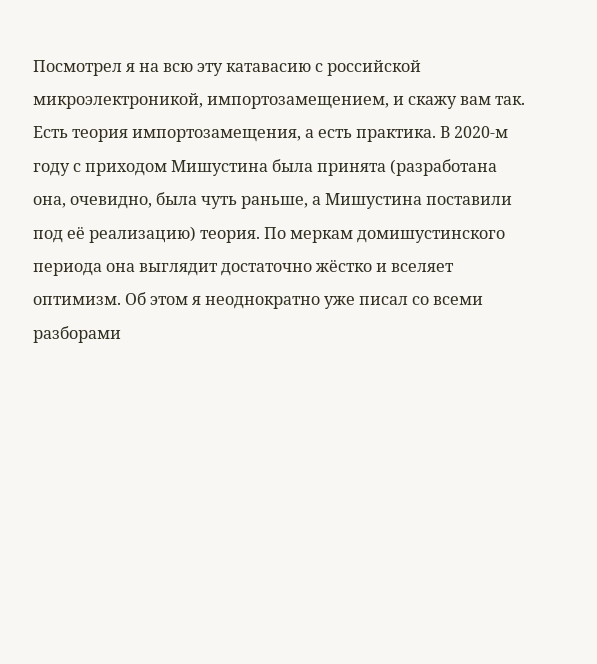Посмотрел я на всю эту катавасию с российской микроэлектроникой, импортозамещением, и скажу вам так. Есть теория импортозамещения, а есть практика. В 2020-м году с приходом Мишустина была принята (разработана она, очевидно, была чуть раньше, а Мишустина поставили под её реализацию) теория. По меркам домишустинского периода она выглядит достаточно жёстко и вселяет оптимизм. Об этом я неоднократно уже писал со всеми разборами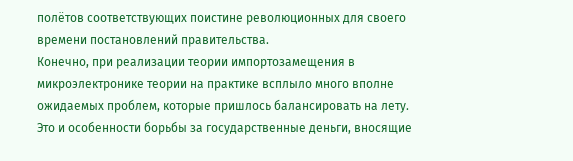полётов соответствующих поистине революционных для своего времени постановлений правительства.
Конечно, при реализации теории импортозамещения в микроэлектронике теории на практике всплыло много вполне ожидаемых проблем, которые пришлось балансировать на лету. Это и особенности борьбы за государственные деньги, вносящие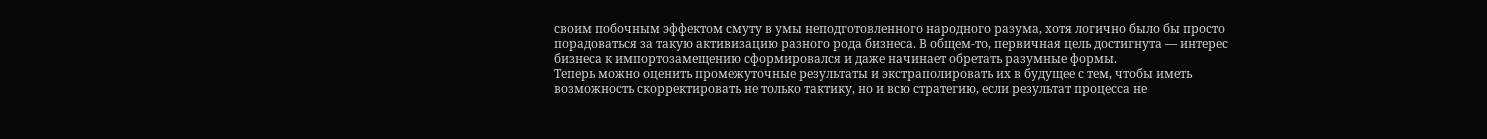своим побочным эффектом смуту в умы неподготовленного народного разума, хотя логично было бы просто порадоваться за такую активизацию разного рода бизнеса. В общем-то, первичная цель достигнута — интерес бизнеса к импортозамещению сформировался и даже начинает обретать разумные формы.
Теперь можно оценить промежуточные результаты и экстраполировать их в будущее с тем, чтобы иметь возможность скорректировать не только тактику, но и всю стратегию, если результат процесса не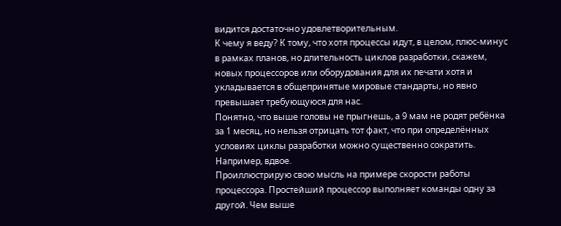видится достаточно удовлетворительным.
К чему я веду? К тому, что хотя процессы идут, в целом, плюс-минус в рамках планов, но длительность циклов разработки, скажем, новых процессоров или оборудования для их печати хотя и укладывается в общепринятые мировые стандарты, но явно превышает требующуюся для нас.
Понятно, что выше головы не прыгнешь, а 9 мам не родят ребёнка за 1 месяц, но нельзя отрицать тот факт, что при определённых условиях циклы разработки можно существенно сократить. Например, вдвое.
Проиллюстрирую свою мысль на примере скорости работы процессора. Простейший процессор выполняет команды одну за другой. Чем выше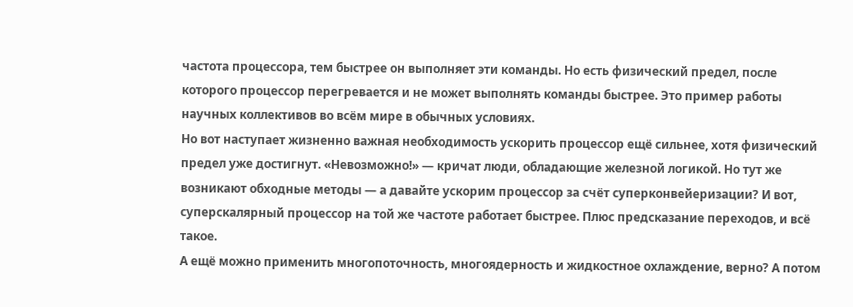частота процессора, тем быстрее он выполняет эти команды. Но есть физический предел, после которого процессор перегревается и не может выполнять команды быстрее. Это пример работы научных коллективов во всём мире в обычных условиях.
Но вот наступает жизненно важная необходимость ускорить процессор ещё сильнее, хотя физический предел уже достигнут. «Невозможно!» — кричат люди, обладающие железной логикой. Но тут же возникают обходные методы — а давайте ускорим процессор за счёт суперконвейеризации? И вот, суперскалярный процессор на той же частоте работает быстрее. Плюс предсказание переходов, и всё такое.
А ещё можно применить многопоточность, многоядерность и жидкостное охлаждение, верно? А потом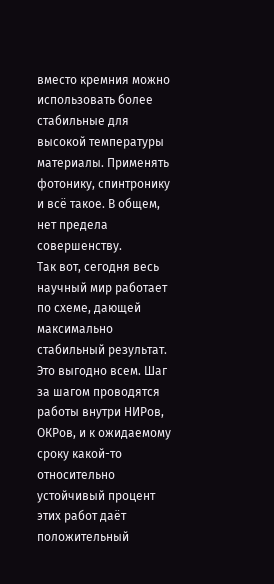вместо кремния можно использовать более стабильные для высокой температуры материалы. Применять фотонику, спинтронику и всё такое. В общем, нет предела совершенству.
Так вот, сегодня весь научный мир работает по схеме, дающей максимально стабильный результат. Это выгодно всем. Шаг за шагом проводятся работы внутри НИРов, ОКРов, и к ожидаемому сроку какой-то относительно устойчивый процент этих работ даёт положительный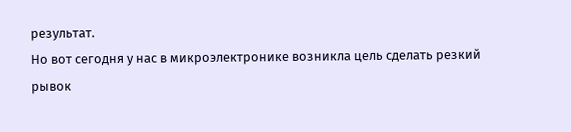результат.
Но вот сегодня у нас в микроэлектронике возникла цель сделать резкий рывок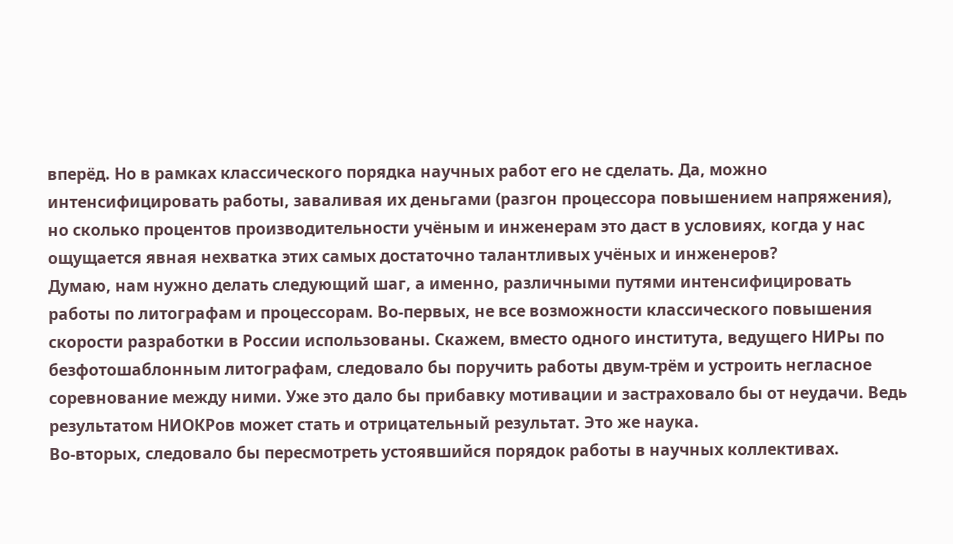вперёд. Но в рамках классического порядка научных работ его не сделать. Да, можно интенсифицировать работы, заваливая их деньгами (разгон процессора повышением напряжения), но сколько процентов производительности учёным и инженерам это даст в условиях, когда у нас ощущается явная нехватка этих самых достаточно талантливых учёных и инженеров?
Думаю, нам нужно делать следующий шаг, а именно, различными путями интенсифицировать работы по литографам и процессорам. Во-первых, не все возможности классического повышения скорости разработки в России использованы. Скажем, вместо одного института, ведущего НИРы по безфотошаблонным литографам, следовало бы поручить работы двум-трём и устроить негласное соревнование между ними. Уже это дало бы прибавку мотивации и застраховало бы от неудачи. Ведь результатом НИОКРов может стать и отрицательный результат. Это же наука.
Во-вторых, следовало бы пересмотреть устоявшийся порядок работы в научных коллективах.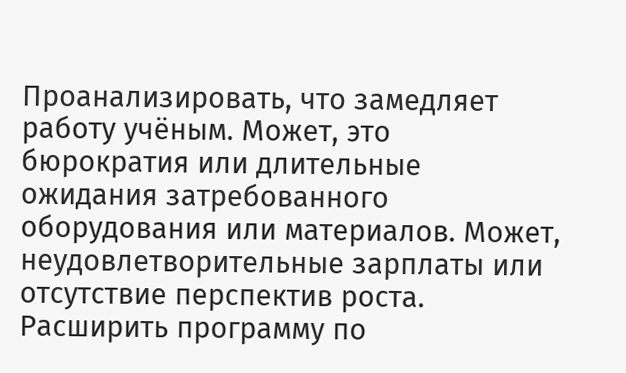Проанализировать, что замедляет работу учёным. Может, это бюрократия или длительные ожидания затребованного оборудования или материалов. Может, неудовлетворительные зарплаты или отсутствие перспектив роста. Расширить программу по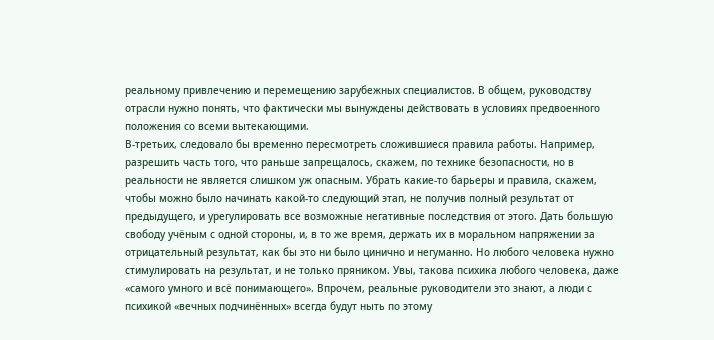реальному привлечению и перемещению зарубежных специалистов. В общем, руководству отрасли нужно понять, что фактически мы вынуждены действовать в условиях предвоенного положения со всеми вытекающими.
В-третьих, следовало бы временно пересмотреть сложившиеся правила работы. Например, разрешить часть того, что раньше запрещалось, скажем, по технике безопасности, но в реальности не является слишком уж опасным. Убрать какие-то барьеры и правила, скажем, чтобы можно было начинать какой-то следующий этап, не получив полный результат от предыдущего, и урегулировать все возможные негативные последствия от этого. Дать большую свободу учёным с одной стороны, и, в то же время, держать их в моральном напряжении за отрицательный результат, как бы это ни было цинично и негуманно. Но любого человека нужно стимулировать на результат, и не только пряником. Увы, такова психика любого человека, даже «самого умного и всё понимающего». Впрочем, реальные руководители это знают, а люди с психикой «вечных подчинённых» всегда будут ныть по этому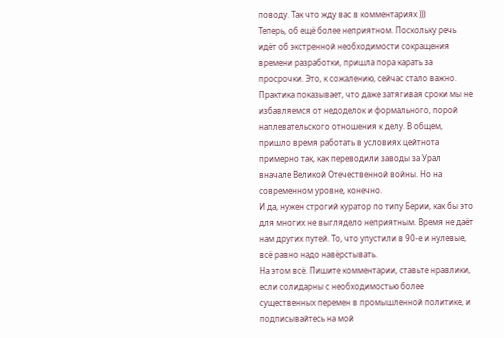поводу. Так что жду вас в комментариях )))
Теперь, об ещё более неприятном. Поскольку речь идёт об экстренной необходимости сокращения времени разработки, пришла пора карать за просрочки. Это, к сожалению, сейчас стало важно. Практика показывает, что даже затягивая сроки мы не избавляемся от недоделок и формального, порой наплевательского отношения к делу. В общем, пришло время работать в условиях цейтнота примерно так, как переводили заводы за Урал вначале Великой Отечественной войны. Но на современном уровне, конечно.
И да, нужен строгий куратор по типу Берии, как бы это для многих не выглядело неприятным. Время не даёт нам других путей. То, что упустили в 90-е и нулевые, всё равно надо навёрстывать.
На этом всё. Пишите комментарии, ставьте нравлики, если солидарны с необходимостью более существенных перемен в промышленной политике, и подписывайтесь на мой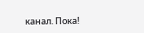канал. Пока!